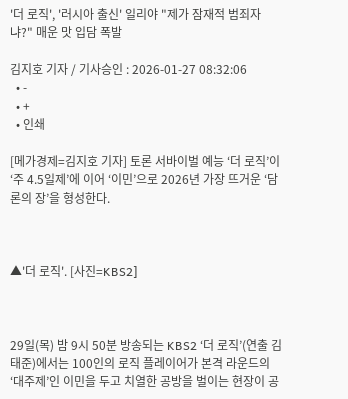'더 로직', '러시아 출신' 일리야 "제가 잠재적 범죄자냐?" 매운 맛 입담 폭발

김지호 기자 / 기사승인 : 2026-01-27 08:32:06
  • -
  • +
  • 인쇄

[메가경제=김지호 기자] 토론 서바이벌 예능 ‘더 로직’이 ‘주 4.5일제’에 이어 ‘이민’으로 2026년 가장 뜨거운 ‘담론의 장’을 형성한다.



▲'더 로직'. [사진=KBS2]



29일(목) 밤 9시 50분 방송되는 KBS2 ‘더 로직’(연출 김태준)에서는 100인의 로직 플레이어가 본격 라운드의 ‘대주제’인 이민을 두고 치열한 공방을 벌이는 현장이 공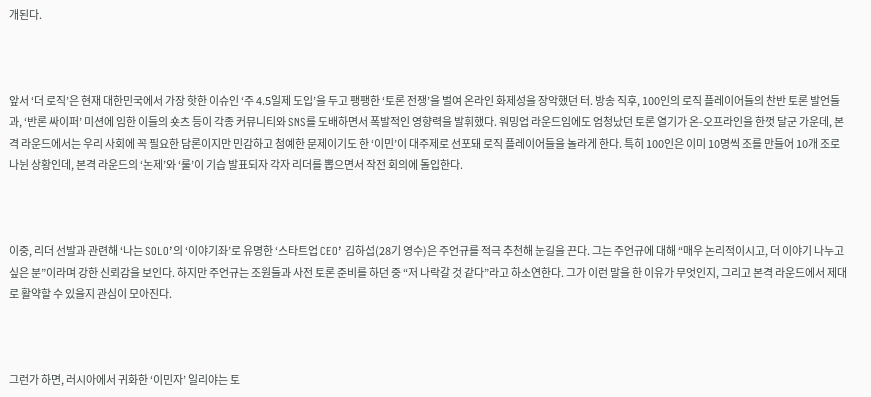개된다.



앞서 ‘더 로직’은 현재 대한민국에서 가장 핫한 이슈인 ‘주 4.5일제 도입’을 두고 팽팽한 ‘토론 전쟁’을 벌여 온라인 화제성을 장악했던 터. 방송 직후, 100인의 로직 플레이어들의 찬반 토론 발언들과, ‘반론 싸이퍼’ 미션에 임한 이들의 숏츠 등이 각종 커뮤니티와 SNS를 도배하면서 폭발적인 영향력을 발휘했다. 워밍업 라운드임에도 엄청났던 토론 열기가 온-오프라인을 한껏 달군 가운데, 본격 라운드에서는 우리 사회에 꼭 필요한 담론이지만 민감하고 첨예한 문제이기도 한 ‘이민’이 대주제로 선포돼 로직 플레이어들을 놀라게 한다. 특히 100인은 이미 10명씩 조를 만들어 10개 조로 나뉜 상황인데, 본격 라운드의 ‘논제’와 ‘룰’이 기습 발표되자 각자 리더를 뽑으면서 작전 회의에 돌입한다.



이중, 리더 선발과 관련해 ‘나는 SOLO’의 ‘이야기좌’로 유명한 ‘스타트업 CEO’ 김하섭(28기 영수)은 주언규를 적극 추천해 눈길을 끈다. 그는 주언규에 대해 “매우 논리적이시고, 더 이야기 나누고 싶은 분”이라며 강한 신뢰감을 보인다. 하지만 주언규는 조원들과 사전 토론 준비를 하던 중 “저 나락갈 것 같다”라고 하소연한다. 그가 이런 말을 한 이유가 무엇인지, 그리고 본격 라운드에서 제대로 활약할 수 있을지 관심이 모아진다.



그런가 하면, 러시아에서 귀화한 ‘이민자’ 일리야는 토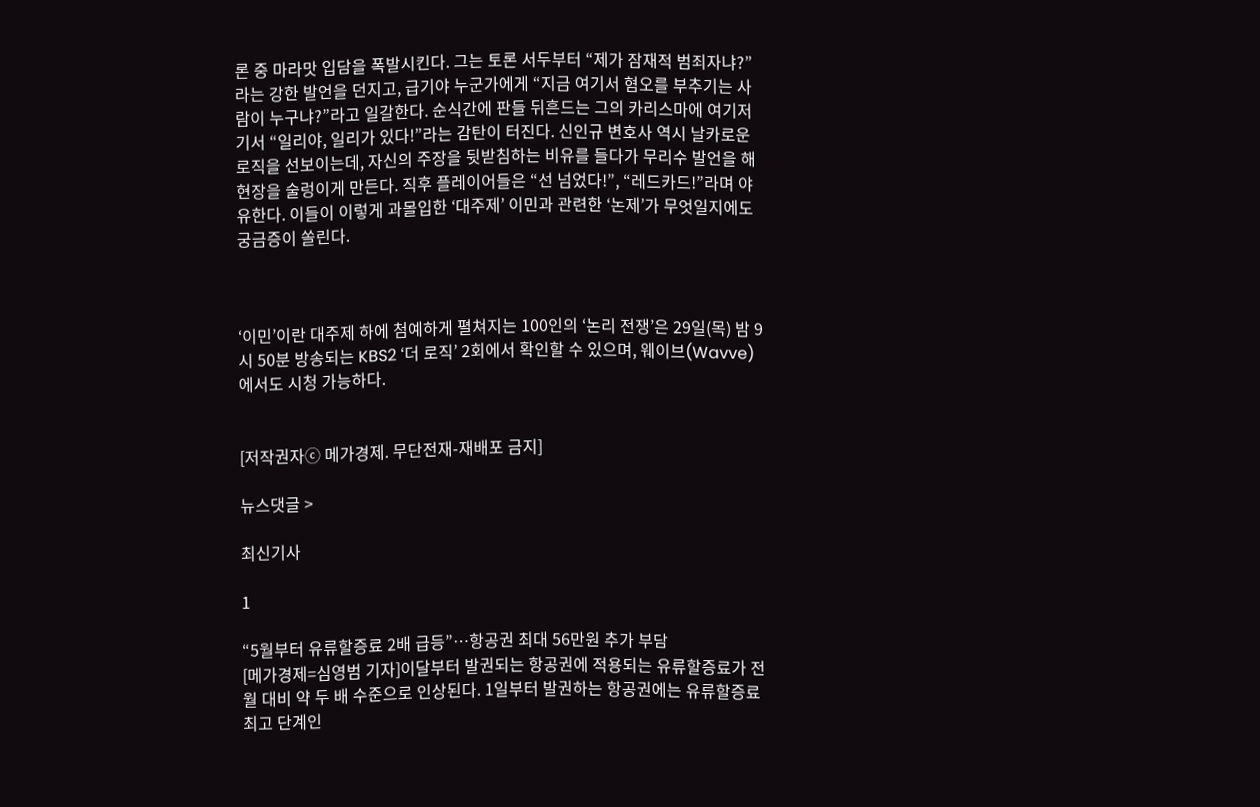론 중 마라맛 입담을 폭발시킨다. 그는 토론 서두부터 “제가 잠재적 범죄자냐?”라는 강한 발언을 던지고, 급기야 누군가에게 “지금 여기서 혐오를 부추기는 사람이 누구냐?”라고 일갈한다. 순식간에 판들 뒤흔드는 그의 카리스마에 여기저기서 “일리야, 일리가 있다!”라는 감탄이 터진다. 신인규 변호사 역시 날카로운 로직을 선보이는데, 자신의 주장을 뒷받침하는 비유를 들다가 무리수 발언을 해 현장을 술렁이게 만든다. 직후 플레이어들은 “선 넘었다!”, “레드카드!”라며 야유한다. 이들이 이렇게 과몰입한 ‘대주제’ 이민과 관련한 ‘논제’가 무엇일지에도 궁금증이 쏠린다.



‘이민’이란 대주제 하에 첨예하게 펼쳐지는 100인의 ‘논리 전쟁’은 29일(목) 밤 9시 50분 방송되는 KBS2 ‘더 로직’ 2회에서 확인할 수 있으며, 웨이브(Wavve)에서도 시청 가능하다.


[저작권자ⓒ 메가경제. 무단전재-재배포 금지]

뉴스댓글 >

최신기사

1

“5월부터 유류할증료 2배 급등”…항공권 최대 56만원 추가 부담
[메가경제=심영범 기자]이달부터 발권되는 항공권에 적용되는 유류할증료가 전월 대비 약 두 배 수준으로 인상된다. 1일부터 발권하는 항공권에는 유류할증료 최고 단계인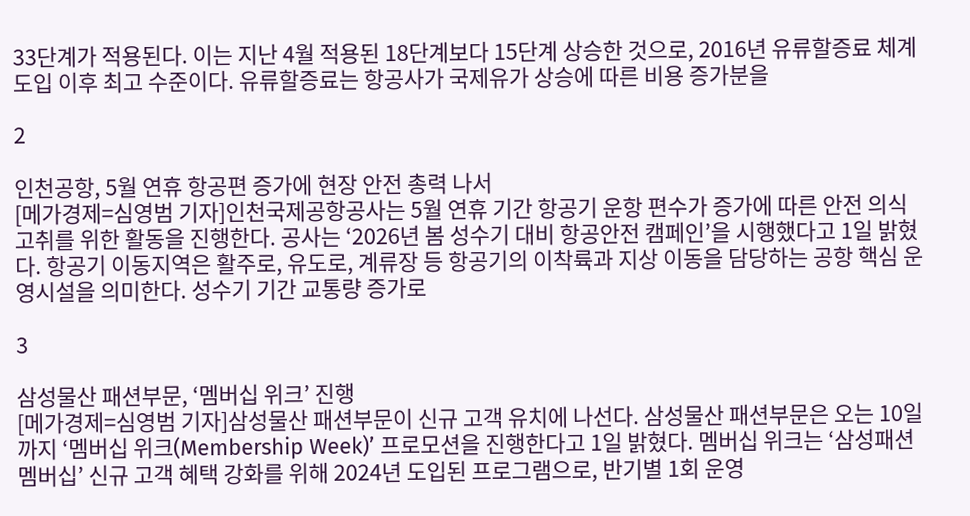33단계가 적용된다. 이는 지난 4월 적용된 18단계보다 15단계 상승한 것으로, 2016년 유류할증료 체계 도입 이후 최고 수준이다. 유류할증료는 항공사가 국제유가 상승에 따른 비용 증가분을

2

인천공항, 5월 연휴 항공편 증가에 현장 안전 총력 나서
[메가경제=심영범 기자]인천국제공항공사는 5월 연휴 기간 항공기 운항 편수가 증가에 따른 안전 의식 고취를 위한 활동을 진행한다. 공사는 ‘2026년 봄 성수기 대비 항공안전 캠페인’을 시행했다고 1일 밝혔다. 항공기 이동지역은 활주로, 유도로, 계류장 등 항공기의 이착륙과 지상 이동을 담당하는 공항 핵심 운영시설을 의미한다. 성수기 기간 교통량 증가로

3

삼성물산 패션부문, ‘멤버십 위크’ 진행
[메가경제=심영범 기자]삼성물산 패션부문이 신규 고객 유치에 나선다. 삼성물산 패션부문은 오는 10일까지 ‘멤버십 위크(Membership Week)’ 프로모션을 진행한다고 1일 밝혔다. 멤버십 위크는 ‘삼성패션 멤버십’ 신규 고객 혜택 강화를 위해 2024년 도입된 프로그램으로, 반기별 1회 운영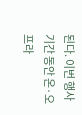된다. 이번 행사 기간 동안 온·오프라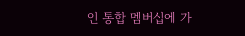인 통합 멤버십에 가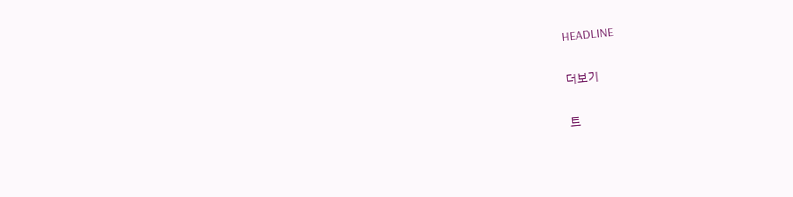HEADLINE

더보기

트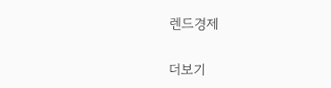렌드경제

더보기